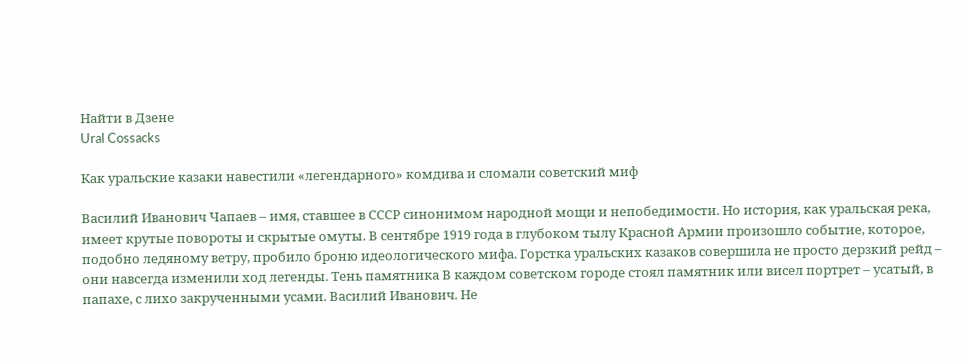Найти в Дзене
Ural Cossacks

Как уральские казаки навестили «легендарного» комдива и сломали советский миф

Василий Иванович Чапаев – имя, ставшее в СССР синонимом народной мощи и непобедимости. Но история, как уральская река, имеет крутые повороты и скрытые омуты. В сентябре 1919 года в глубоком тылу Красной Армии произошло событие, которое, подобно ледяному ветру, пробило броню идеологического мифа. Горстка уральских казаков совершила не просто дерзкий рейд – они навсегда изменили ход легенды. Тень памятника В каждом советском городе стоял памятник или висел портрет – усатый, в папахе, с лихо закрученными усами. Василий Иванович. Не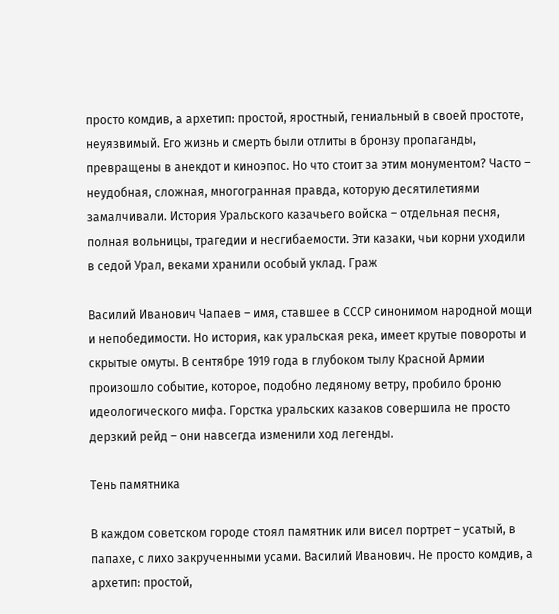просто комдив, а архетип: простой, яростный, гениальный в своей простоте, неуязвимый. Его жизнь и смерть были отлиты в бронзу пропаганды, превращены в анекдот и киноэпос. Но что стоит за этим монументом? Часто – неудобная, сложная, многогранная правда, которую десятилетиями замалчивали. История Уральского казачьего войска – отдельная песня, полная вольницы, трагедии и несгибаемости. Эти казаки, чьи корни уходили в седой Урал, веками хранили особый уклад. Граж

Василий Иванович Чапаев – имя, ставшее в СССР синонимом народной мощи и непобедимости. Но история, как уральская река, имеет крутые повороты и скрытые омуты. В сентябре 1919 года в глубоком тылу Красной Армии произошло событие, которое, подобно ледяному ветру, пробило броню идеологического мифа. Горстка уральских казаков совершила не просто дерзкий рейд – они навсегда изменили ход легенды.

Тень памятника

В каждом советском городе стоял памятник или висел портрет – усатый, в папахе, с лихо закрученными усами. Василий Иванович. Не просто комдив, а архетип: простой,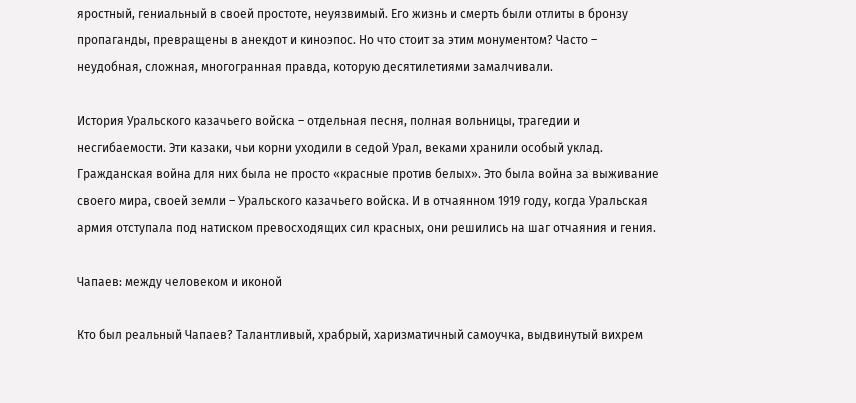яростный, гениальный в своей простоте, неуязвимый. Его жизнь и смерть были отлиты в бронзу пропаганды, превращены в анекдот и киноэпос. Но что стоит за этим монументом? Часто – неудобная, сложная, многогранная правда, которую десятилетиями замалчивали.

История Уральского казачьего войска – отдельная песня, полная вольницы, трагедии и несгибаемости. Эти казаки, чьи корни уходили в седой Урал, веками хранили особый уклад. Гражданская война для них была не просто «красные против белых». Это была война за выживание своего мира, своей земли – Уральского казачьего войска. И в отчаянном 1919 году, когда Уральская армия отступала под натиском превосходящих сил красных, они решились на шаг отчаяния и гения.

Чапаев: между человеком и иконой

Кто был реальный Чапаев? Талантливый, храбрый, харизматичный самоучка, выдвинутый вихрем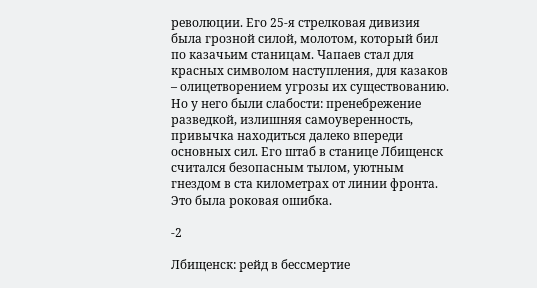революции. Его 25-я стрелковая дивизия была грозной силой, молотом, который бил по казачьим станицам. Чапаев стал для красных символом наступления, для казаков – олицетворением угрозы их существованию. Но у него были слабости: пренебрежение разведкой, излишняя самоуверенность, привычка находиться далеко впереди основных сил. Его штаб в станице Лбищенск считался безопасным тылом, уютным гнездом в ста километрах от линии фронта. Это была роковая ошибка.

-2

Лбищенск: рейд в бессмертие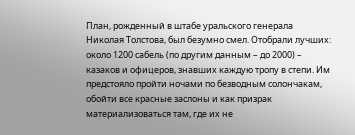План, рожденный в штабе уральского генерала Николая Толстова, был безумно смел. Отобрали лучших: около 1200 сабель (по другим данным – до 2000) – казаков и офицеров, знавших каждую тропу в степи. Им предстояло пройти ночами по безводным солончакам, обойти все красные заслоны и как призрак материализоваться там, где их не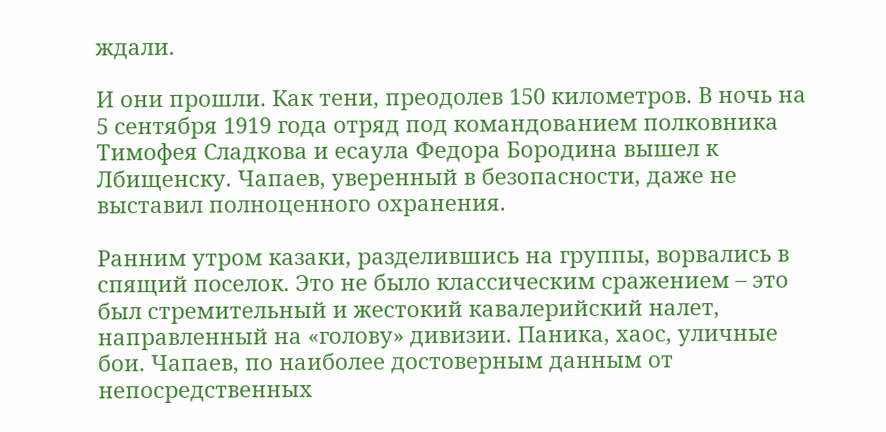ждали.

И они прошли. Как тени, преодолев 150 километров. В ночь на 5 сентября 1919 года отряд под командованием полковника Тимофея Сладкова и есаула Федора Бородина вышел к Лбищенску. Чапаев, уверенный в безопасности, даже не выставил полноценного охранения.

Ранним утром казаки, разделившись на группы, ворвались в спящий поселок. Это не было классическим сражением – это был стремительный и жестокий кавалерийский налет, направленный на «голову» дивизии. Паника, хаос, уличные бои. Чапаев, по наиболее достоверным данным от непосредственных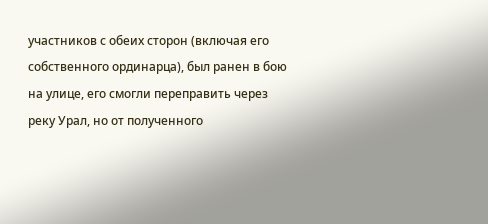участников с обеих сторон (включая его собственного ординарца), был ранен в бою на улице, его смогли переправить через реку Урал, но от полученного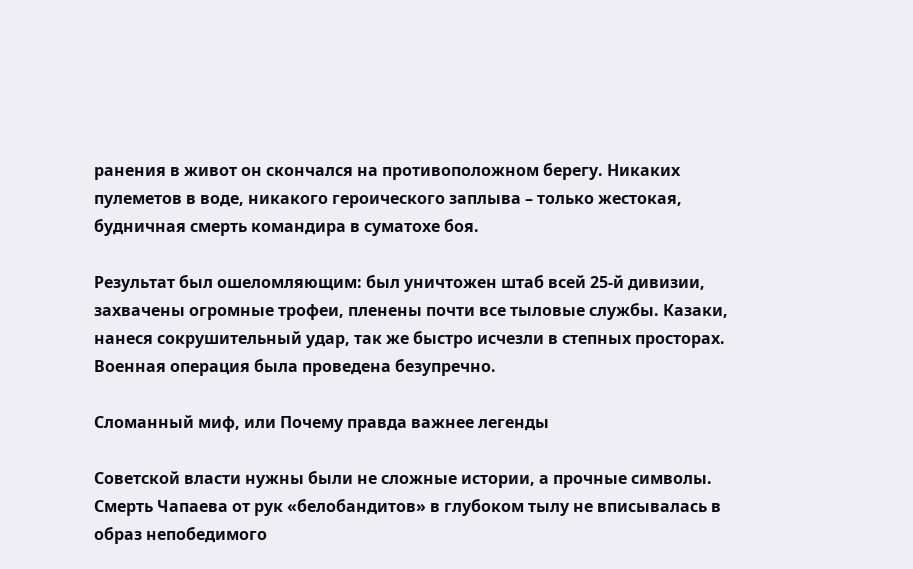ранения в живот он скончался на противоположном берегу. Никаких пулеметов в воде, никакого героического заплыва – только жестокая, будничная смерть командира в суматохе боя.

Результат был ошеломляющим: был уничтожен штаб всей 25-й дивизии, захвачены огромные трофеи, пленены почти все тыловые службы. Казаки, нанеся сокрушительный удар, так же быстро исчезли в степных просторах. Военная операция была проведена безупречно.

Сломанный миф, или Почему правда важнее легенды

Советской власти нужны были не сложные истории, а прочные символы. Смерть Чапаева от рук «белобандитов» в глубоком тылу не вписывалась в образ непобедимого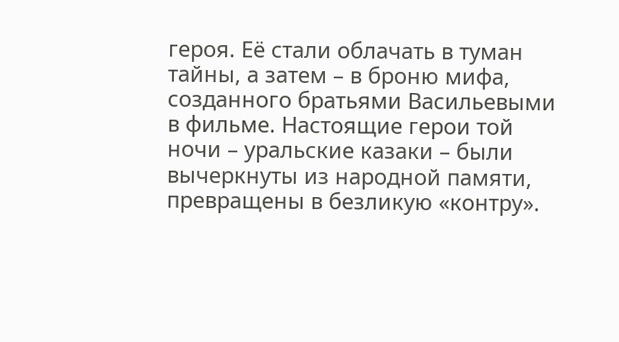героя. Её стали облачать в туман тайны, а затем – в броню мифа, созданного братьями Васильевыми в фильме. Настоящие герои той ночи – уральские казаки – были вычеркнуты из народной памяти, превращены в безликую «контру».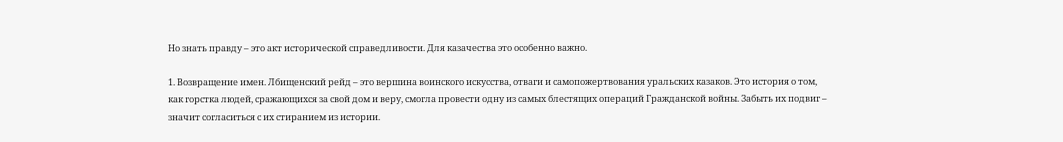Но знать правду – это акт исторической справедливости. Для казачества это особенно важно.

1. Возвращение имен. Лбищенский рейд – это вершина воинского искусства, отваги и самопожертвования уральских казаков. Это история о том, как горстка людей, сражающихся за свой дом и веру, смогла провести одну из самых блестящих операций Гражданской войны. Забыть их подвиг – значит согласиться с их стиранием из истории.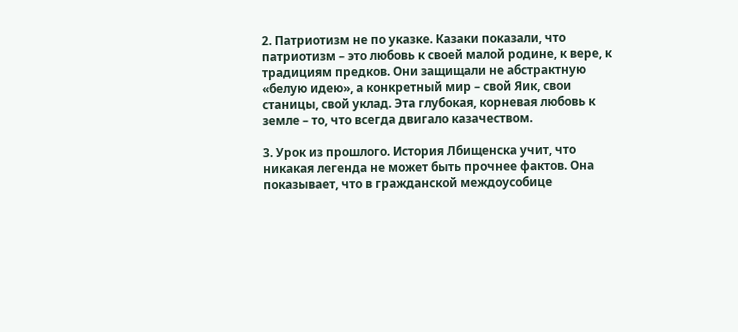2. Патриотизм не по указке. Казаки показали, что патриотизм – это любовь к своей малой родине, к вере, к традициям предков. Они защищали не абстрактную «белую идею», а конкретный мир – свой Яик, свои станицы, свой уклад. Эта глубокая, корневая любовь к земле – то, что всегда двигало казачеством.

3. Урок из прошлого. История Лбищенска учит, что никакая легенда не может быть прочнее фактов. Она показывает, что в гражданской междоусобице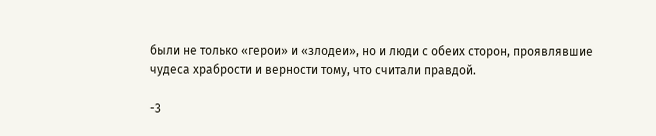были не только «герои» и «злодеи», но и люди с обеих сторон, проявлявшие чудеса храбрости и верности тому, что считали правдой.

-3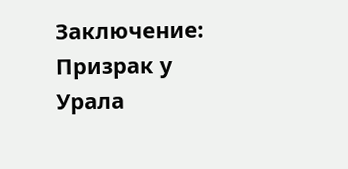Заключение: Призрак у Урала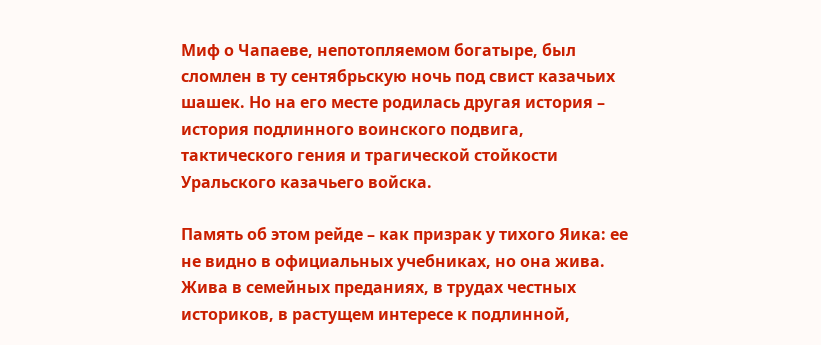Миф о Чапаеве, непотопляемом богатыре, был сломлен в ту сентябрьскую ночь под свист казачьих шашек. Но на его месте родилась другая история – история подлинного воинского подвига, тактического гения и трагической стойкости Уральского казачьего войска.

Память об этом рейде – как призрак у тихого Яика: ее не видно в официальных учебниках, но она жива. Жива в семейных преданиях, в трудах честных историков, в растущем интересе к подлинной,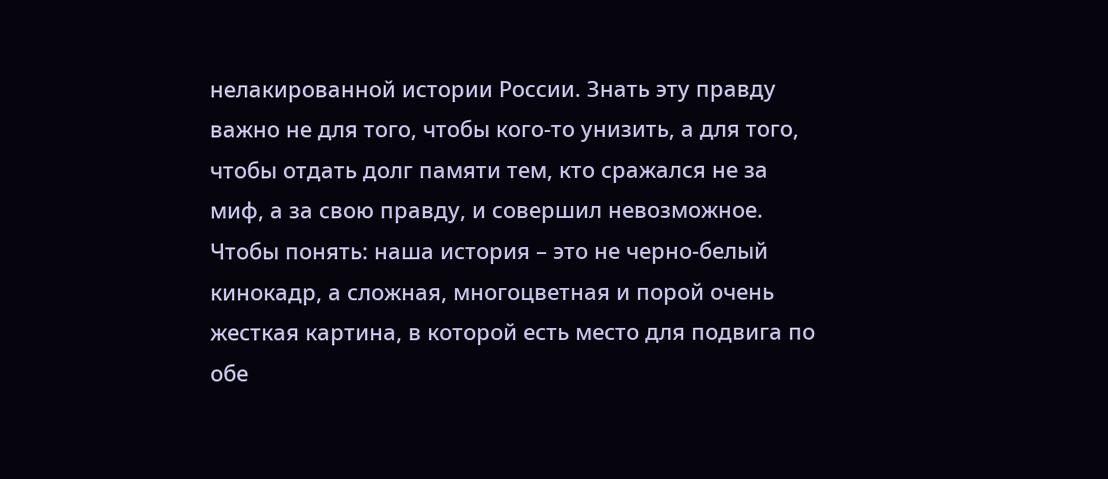нелакированной истории России. Знать эту правду важно не для того, чтобы кого-то унизить, а для того, чтобы отдать долг памяти тем, кто сражался не за миф, а за свою правду, и совершил невозможное. Чтобы понять: наша история – это не черно-белый кинокадр, а сложная, многоцветная и порой очень жесткая картина, в которой есть место для подвига по обе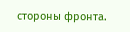стороны фронта.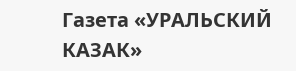Газета «УРАЛЬСКИЙ КАЗАК»